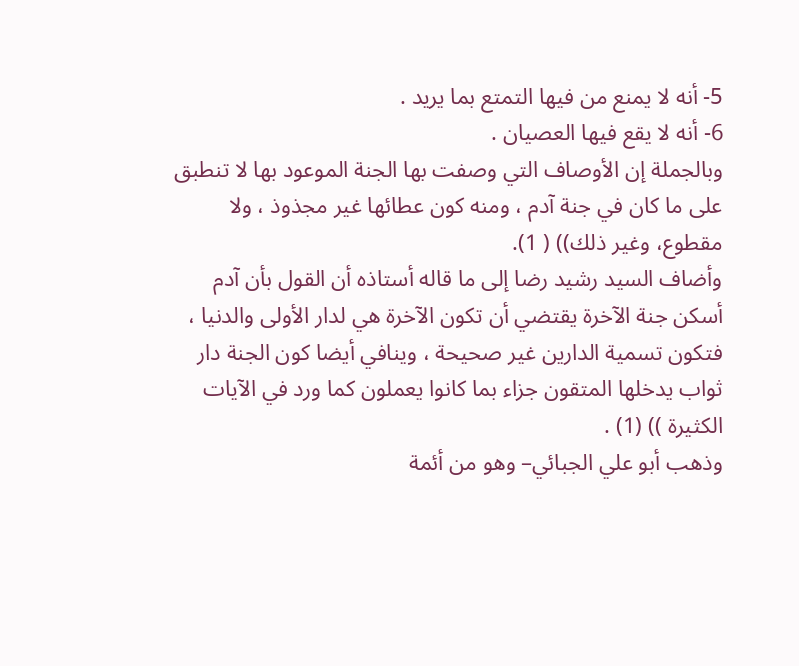5- أنه لا يمنع من فيها التمتع بما يريد .
6- أنه لا يقع فيها العصيان .
وبالجملة إن الأوصاف التي وصفت بها الجنة الموعود بها لا تنطبق على ما كان في جنة آدم ، ومنه كون عطائها غير مجذوذ ، ولا مقطوع، وغير ذلك)) ( 1).
وأضاف السيد رشيد رضا إلى ما قاله أستاذه أن القول بأن آدم أسكن جنة الآخرة يقتضي أن تكون الآخرة هي لدار الأولى والدنيا ، فتكون تسمية الدارين غير صحيحة ، وينافي أيضا كون الجنة دار ثواب يدخلها المتقون جزاء بما كانوا يعملون كما ورد في الآيات الكثيرة )) (1) .
وذهب أبو علي الجبائي– وهو من أئمة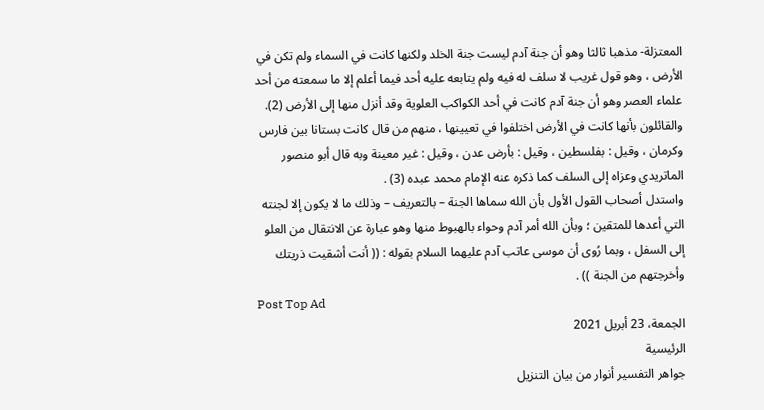المعتزلة- مذهبا ثالثا وهو أن جنة آدم ليست جنة الخلد ولكنها كانت في السماء ولم تكن في الأرض ، وهو قول غريب لا سلف له فيه ولم يتابعه عليه أحد فيما أعلم إلا ما سمعته من أحد علماء العصر وهو أن جنة آدم كانت في أحد الكواكب العلوية وقد أنزل منها إلى الأرض (2).
والقائلون بأنها كانت في الأرض اختلفوا في تعيينها ، منهم من قال كانت بستانا بين فارس وكرمان ، وقيل : بفلسطين ، وقيل : بأرض عدن ، وقيل : غير معينة وبه قال أبو منصور الماتريدي وعزاه إلى السلف كما ذكره عنه الإمام محمد عبده (3) .
واستدل أصحاب القول الأول بأن الله سماها الجنة – بالتعريف – وذلك ما لا يكون إلا لجنته التي أعدها للمتقين ؛ وبأن الله أمر آدم وحواء بالهبوط منها وهو عبارة عن الانتقال من العلو إلى السفل ، وبما رُوى أن موسى عاتب آدم عليهما السلام بقوله : (( أنت أشقيت ذريتك وأخرجتهم من الجنة )) .
Post Top Ad
الجمعة، 23 أبريل 2021
الرئيسية
جواهر التفسير أنوار من بيان التنزيل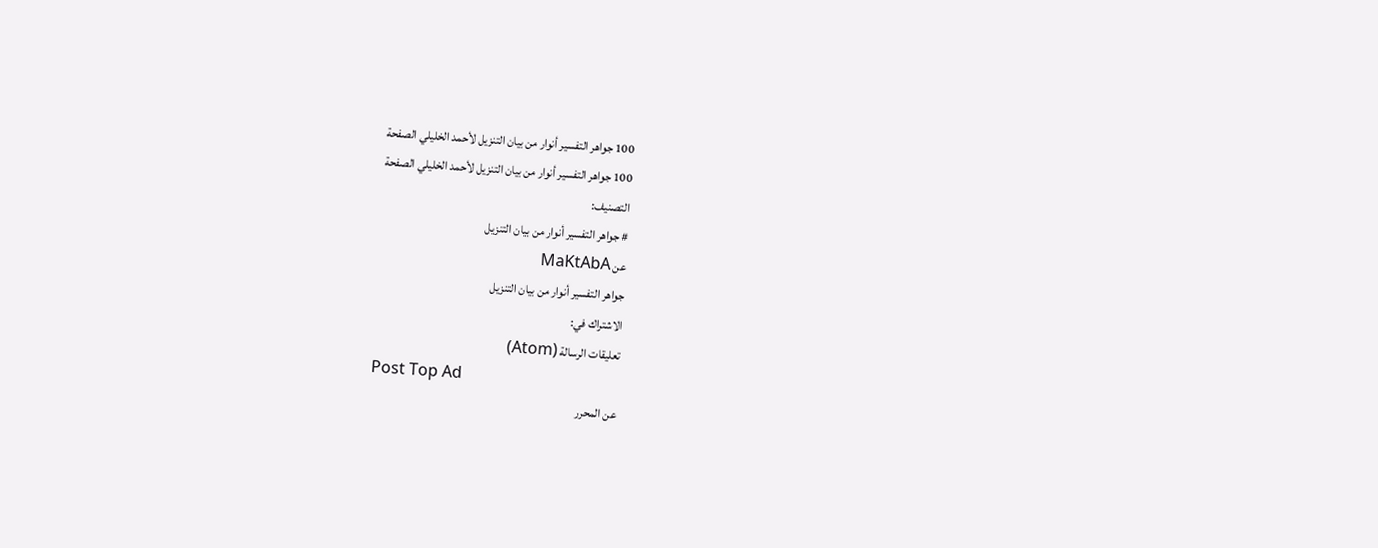100 جواهر التفسير أنوار من بيان التنزيل لأحمد الخليلي الصفحة
100 جواهر التفسير أنوار من بيان التنزيل لأحمد الخليلي الصفحة
التصنيف:
# جواهر التفسير أنوار من بيان التنزيل
عن MaKtAbA
جواهر التفسير أنوار من بيان التنزيل
الاشتراك في:
تعليقات الرسالة (Atom)
Post Top Ad
عن المحرر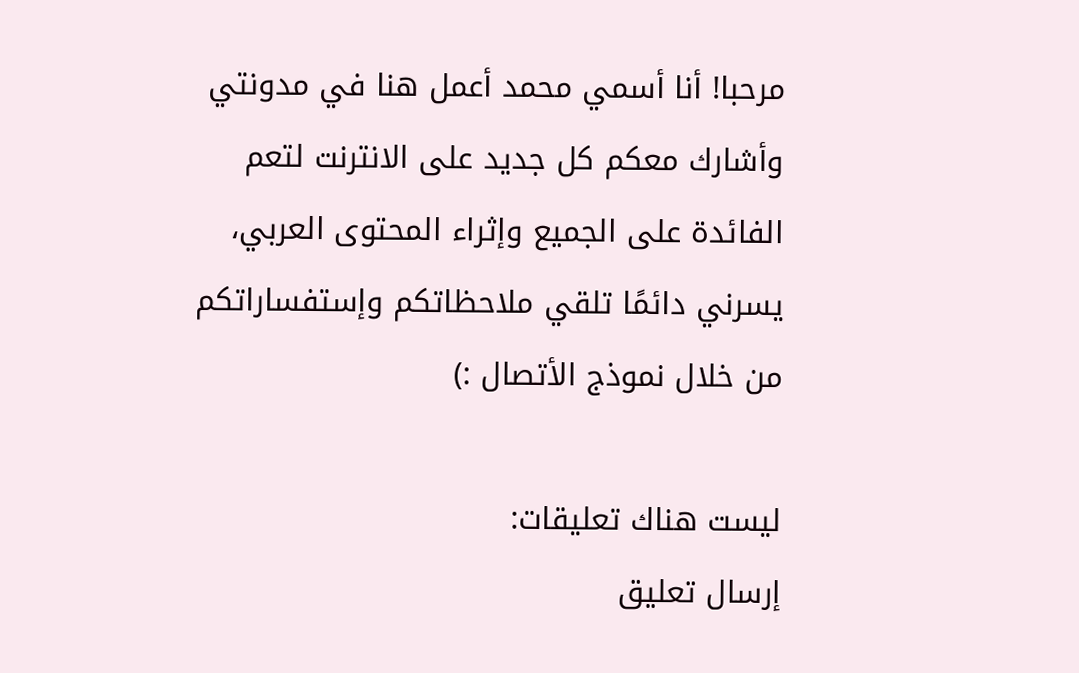مرحبا! أنا أسمي محمد أعمل هنا في مدونتي وأشارك معكم كل جديد على الانترنت لتعم الفائدة على الجميع وإثراء المحتوى العربي، يسرني دائمًا تلقي ملاحظاتكم وإستفساراتكم من خلال نموذج الأتصال :)

ليست هناك تعليقات:
إرسال تعليق